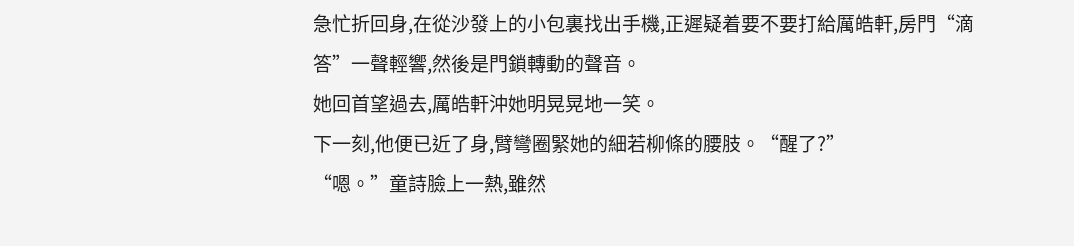急忙折回身,在從沙發上的小包裏找出手機,正遲疑着要不要打給厲皓軒,房門“滴答”一聲輕響,然後是門鎖轉動的聲音。
她回首望過去,厲皓軒沖她明晃晃地一笑。
下一刻,他便已近了身,臂彎圈緊她的細若柳條的腰肢。“醒了?”
“嗯。”童詩臉上一熱,雖然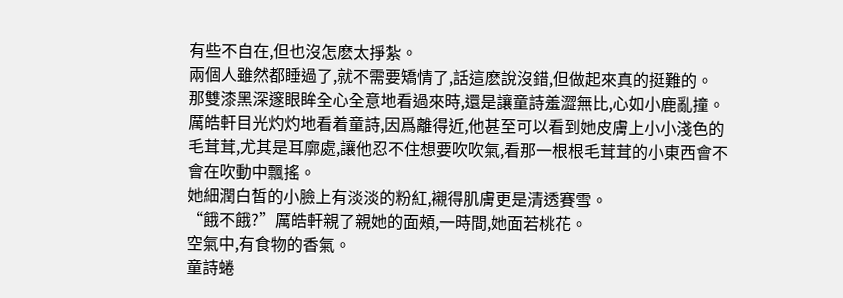有些不自在,但也沒怎麽太掙紮。
兩個人雖然都睡過了,就不需要矯情了,話這麽說沒錯,但做起來真的挺難的。
那雙漆黑深邃眼眸全心全意地看過來時,還是讓童詩羞澀無比,心如小鹿亂撞。
厲皓軒目光灼灼地看着童詩,因爲離得近,他甚至可以看到她皮膚上小小淺色的毛茸茸,尤其是耳廓處,讓他忍不住想要吹吹氣,看那一根根毛茸茸的小東西會不會在吹動中飄搖。
她細潤白皙的小臉上有淡淡的粉紅,襯得肌膚更是清透賽雪。
“餓不餓?”厲皓軒親了親她的面頰,一時間,她面若桃花。
空氣中,有食物的香氣。
童詩蜷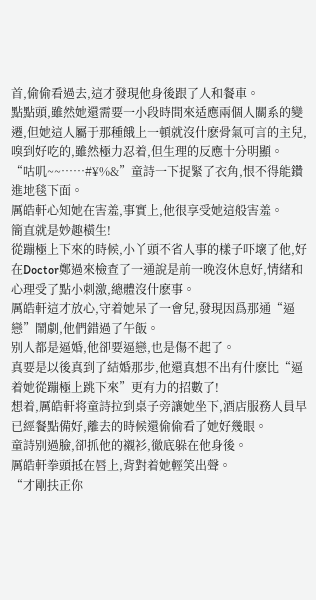首,偷偷看過去,這才發現他身後跟了人和餐車。
點點頭,雖然她還需要一小段時間來适應兩個人關系的變遷,但她這人屬于那種餓上一頓就沒什麽骨氣可言的主兒,嗅到好吃的,雖然極力忍着,但生理的反應十分明顯。
“咕叽~~……#¥%&”童詩一下捉緊了衣角,恨不得能鑽進地毯下面。
厲皓軒心知她在害羞,事實上,他很享受她這般害羞。
簡直就是妙趣橫生!
從蹦極上下來的時候,小丫頭不省人事的樣子吓壞了他,好在Doctor鄭過來檢查了一通說是前一晚沒休息好,情緒和心理受了點小刺激,總體沒什麽事。
厲皓軒這才放心,守着她呆了一會兒,發現因爲那通“逼戀”鬧劇,他們錯過了午飯。
别人都是逼婚,他卻要逼戀,也是傷不起了。
真要是以後真到了結婚那步,他還真想不出有什麽比“逼着她從蹦極上跳下來”更有力的招數了!
想着,厲皓軒将童詩拉到桌子旁讓她坐下,酒店服務人員早已經餐點備好,離去的時候還偷偷看了她好幾眼。
童詩别過臉,卻抓他的襯衫,徹底躲在他身後。
厲皓軒拳頭抵在唇上,背對着她輕笑出聲。
“才剛扶正你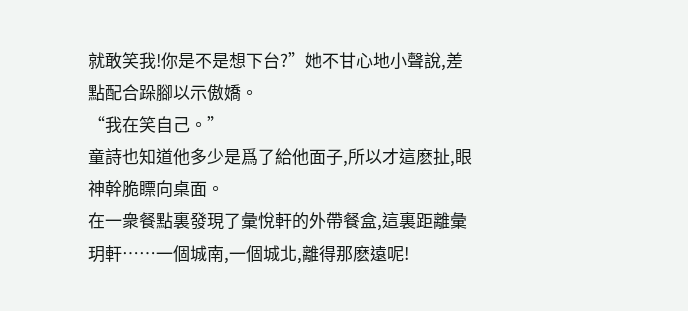就敢笑我!你是不是想下台?”她不甘心地小聲說,差點配合跺腳以示傲嬌。
“我在笑自己。”
童詩也知道他多少是爲了給他面子,所以才這麽扯,眼神幹脆瞟向桌面。
在一衆餐點裏發現了彙悅軒的外帶餐盒,這裏距離彙玥軒……一個城南,一個城北,離得那麽遠呢!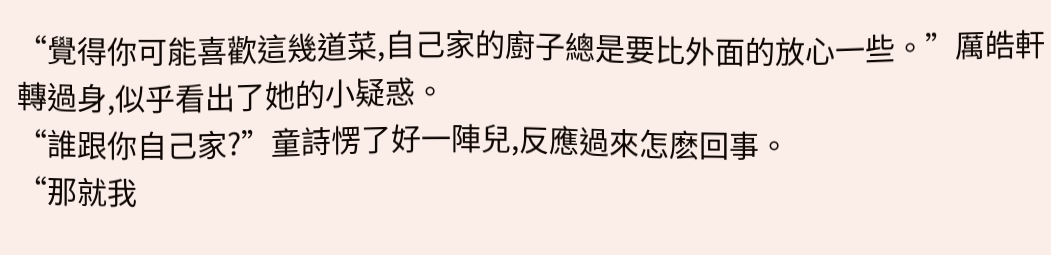“覺得你可能喜歡這幾道菜,自己家的廚子總是要比外面的放心一些。”厲皓軒轉過身,似乎看出了她的小疑惑。
“誰跟你自己家?”童詩愣了好一陣兒,反應過來怎麽回事。
“那就我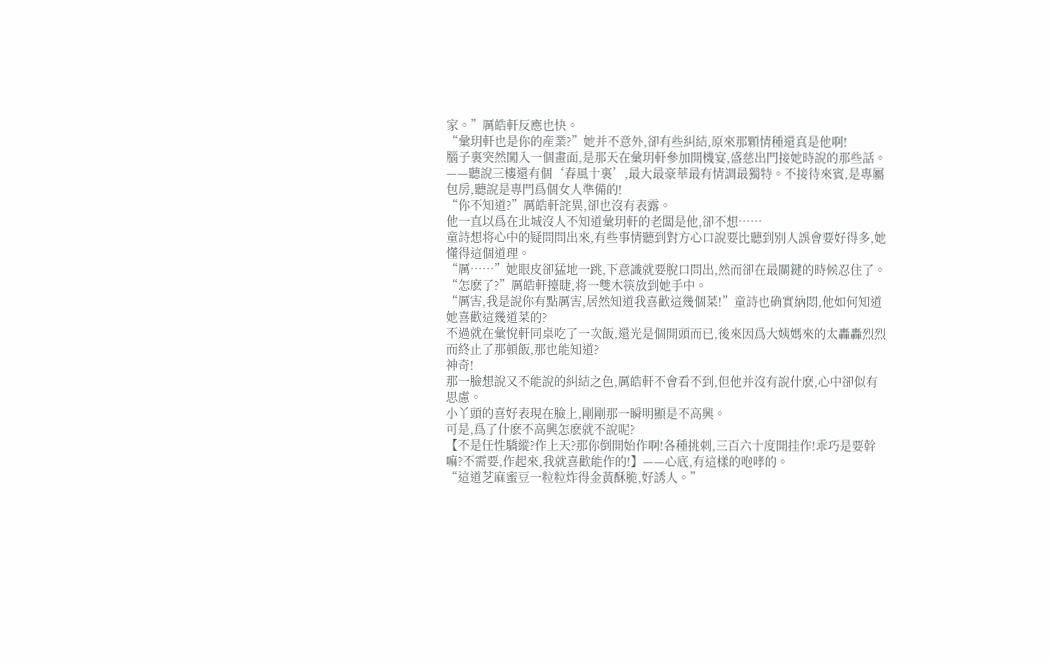家。”厲皓軒反應也快。
“彙玥軒也是你的産業?”她并不意外,卻有些糾結,原來那顆情種還真是他啊!
腦子裏突然闖入一個畫面,是那天在彙玥軒參加開機宴,盛慈出門接她時說的那些話。
——聽說三樓還有個‘春風十裏’,最大最豪華最有情調最獨特。不接待來賓,是專屬包房,聽說是專門爲個女人準備的!
“你不知道?”厲皓軒詫異,卻也沒有表露。
他一直以爲在北城沒人不知道彙玥軒的老闆是他,卻不想……
童詩想将心中的疑問問出來,有些事情聽到對方心口說要比聽到别人誤會要好得多,她懂得這個道理。
“厲……”她眼皮卻猛地一跳,下意識就要脫口問出,然而卻在最關鍵的時候忍住了。
“怎麽了?”厲皓軒擡睫,将一雙木筷放到她手中。
“厲害,我是說你有點厲害,居然知道我喜歡這幾個菜!”童詩也确實納悶,他如何知道她喜歡這幾道菜的?
不過就在彙悅軒同桌吃了一次飯,還光是個開頭而已,後來因爲大姨媽來的太轟轟烈烈而終止了那頓飯,那也能知道?
神奇!
那一臉想說又不能說的糾結之色,厲皓軒不會看不到,但他并沒有說什麽,心中卻似有思慮。
小丫頭的喜好表現在臉上,剛剛那一瞬明顯是不高興。
可是,爲了什麽不高興怎麽就不說呢?
【不是任性驕縱?作上天?那你倒開始作啊!各種挑刺,三百六十度開挂作!乖巧是要幹嘛?不需要,作起來,我就喜歡能作的!】——心底,有這樣的咆哮的。
“這道芝麻蜜豆一粒粒炸得金黃酥脆,好誘人。”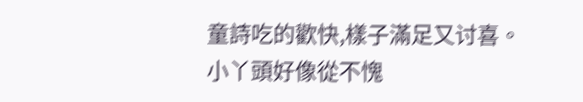童詩吃的歡快,樣子滿足又讨喜。
小丫頭好像從不愧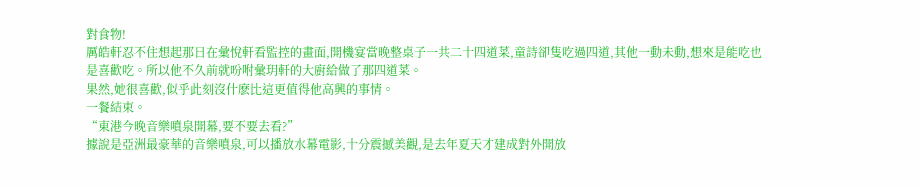對食物!
厲皓軒忍不住想起那日在彙悅軒看監控的畫面,開機宴當晚整桌子一共二十四道菜,童詩卻隻吃過四道,其他一動未動,想來是能吃也是喜歡吃。所以他不久前就吩咐彙玥軒的大廚給做了那四道菜。
果然,她很喜歡,似乎此刻沒什麽比這更值得他高興的事情。
一餐結束。
“東港今晚音樂噴泉開幕,要不要去看?”
據說是亞洲最豪華的音樂噴泉,可以播放水幕電影,十分震撼美觀,是去年夏天才建成對外開放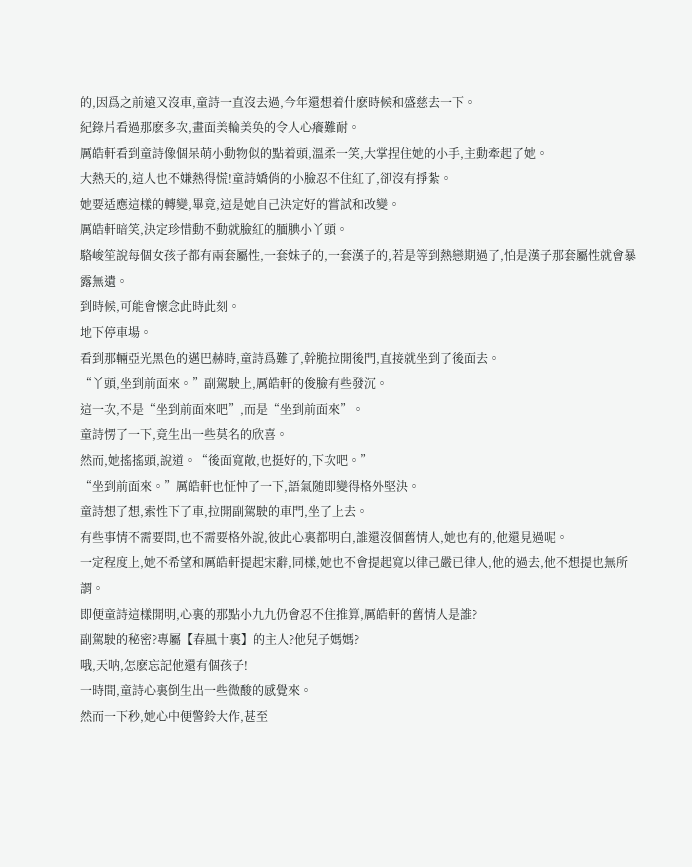的,因爲之前遠又沒車,童詩一直沒去過,今年還想着什麽時候和盛慈去一下。
紀錄片看過那麽多次,畫面美輪美奂的令人心癢難耐。
厲皓軒看到童詩像個呆萌小動物似的點着頭,溫柔一笑,大掌捏住她的小手,主動牽起了她。
大熱天的,這人也不嫌熱得慌!童詩嬌俏的小臉忍不住紅了,卻沒有掙紮。
她要适應這樣的轉變,畢竟,這是她自己決定好的嘗試和改變。
厲皓軒暗笑,決定珍惜動不動就臉紅的腼腆小丫頭。
駱峻笙說每個女孩子都有兩套屬性,一套妹子的,一套漢子的,若是等到熱戀期過了,怕是漢子那套屬性就會暴露無遺。
到時候,可能會懷念此時此刻。
地下停車場。
看到那輛亞光黑色的邁巴赫時,童詩爲難了,幹脆拉開後門,直接就坐到了後面去。
“丫頭,坐到前面來。”副駕駛上,厲皓軒的俊臉有些發沉。
這一次,不是“坐到前面來吧”,而是“坐到前面來”。
童詩愣了一下,竟生出一些莫名的欣喜。
然而,她搖搖頭,說道。“後面寬敞,也挺好的,下次吧。”
“坐到前面來。”厲皓軒也怔忡了一下,語氣随即變得格外堅決。
童詩想了想,索性下了車,拉開副駕駛的車門,坐了上去。
有些事情不需要問,也不需要格外說,彼此心裏都明白,誰還沒個舊情人,她也有的,他還見過呢。
一定程度上,她不希望和厲皓軒提起宋辭,同樣,她也不會提起寬以律己嚴已律人,他的過去,他不想提也無所謂。
即便童詩這樣開明,心裏的那點小九九仍會忍不住推算,厲皓軒的舊情人是誰?
副駕駛的秘密?專屬【春風十裏】的主人?他兒子媽媽?
哦,天呐,怎麽忘記他還有個孩子!
一時間,童詩心裏倒生出一些微酸的感覺來。
然而一下秒,她心中便警鈴大作,甚至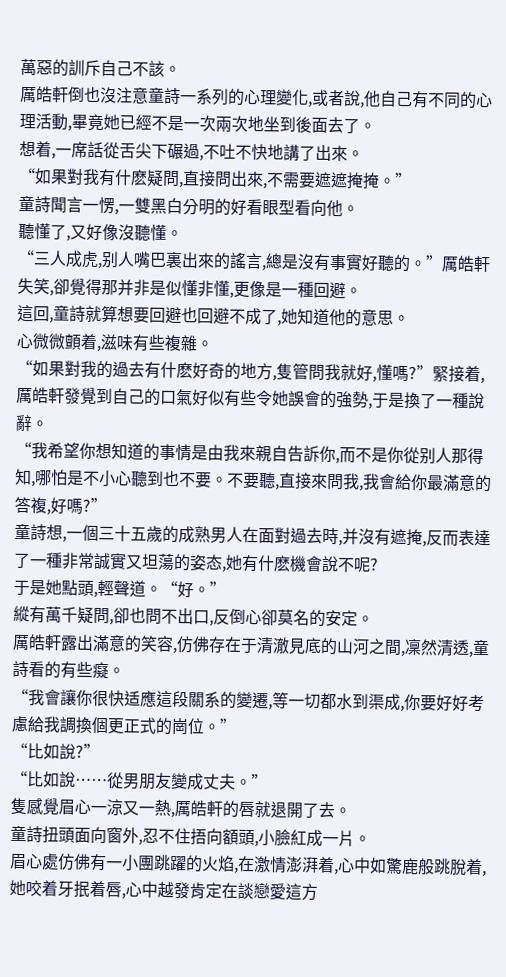萬惡的訓斥自己不該。
厲皓軒倒也沒注意童詩一系列的心理變化,或者說,他自己有不同的心理活動,畢竟她已經不是一次兩次地坐到後面去了。
想着,一席話從舌尖下碾過,不吐不快地講了出來。
“如果對我有什麽疑問,直接問出來,不需要遮遮掩掩。”
童詩聞言一愣,一雙黑白分明的好看眼型看向他。
聽懂了,又好像沒聽懂。
“三人成虎,别人嘴巴裏出來的謠言,總是沒有事實好聽的。”厲皓軒失笑,卻覺得那并非是似懂非懂,更像是一種回避。
這回,童詩就算想要回避也回避不成了,她知道他的意思。
心微微顫着,滋味有些複雜。
“如果對我的過去有什麽好奇的地方,隻管問我就好,懂嗎?”緊接着,厲皓軒發覺到自己的口氣好似有些令她誤會的強勢,于是換了一種說辭。
“我希望你想知道的事情是由我來親自告訴你,而不是你從别人那得知,哪怕是不小心聽到也不要。不要聽,直接來問我,我會給你最滿意的答複,好嗎?”
童詩想,一個三十五歲的成熟男人在面對過去時,并沒有遮掩,反而表達了一種非常誠實又坦蕩的姿态,她有什麽機會說不呢?
于是她點頭,輕聲道。“好。”
縱有萬千疑問,卻也問不出口,反倒心卻莫名的安定。
厲皓軒露出滿意的笑容,仿佛存在于清澈見底的山河之間,凜然清透,童詩看的有些癡。
“我會讓你很快适應這段關系的變遷,等一切都水到渠成,你要好好考慮給我調換個更正式的崗位。”
“比如說?”
“比如說……從男朋友變成丈夫。”
隻感覺眉心一涼又一熱,厲皓軒的唇就退開了去。
童詩扭頭面向窗外,忍不住捂向額頭,小臉紅成一片。
眉心處仿佛有一小團跳躍的火焰,在激情澎湃着,心中如驚鹿般跳脫着,她咬着牙抿着唇,心中越發肯定在談戀愛這方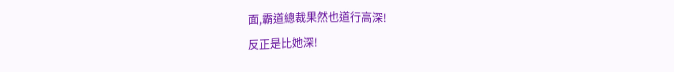面,霸道總裁果然也道行高深!
反正是比她深!